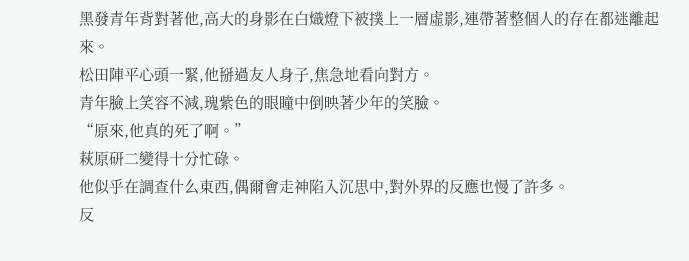黑發青年背對著他,高大的身影在白熾燈下被撲上一層虛影,連帶著整個人的存在都迷離起來。
松田陣平心頭一緊,他掰過友人身子,焦急地看向對方。
青年臉上笑容不減,瑰紫色的眼瞳中倒映著少年的笑臉。
“原來,他真的死了啊。”
萩原研二變得十分忙碌。
他似乎在調查什么東西,偶爾會走神陷入沉思中,對外界的反應也慢了許多。
反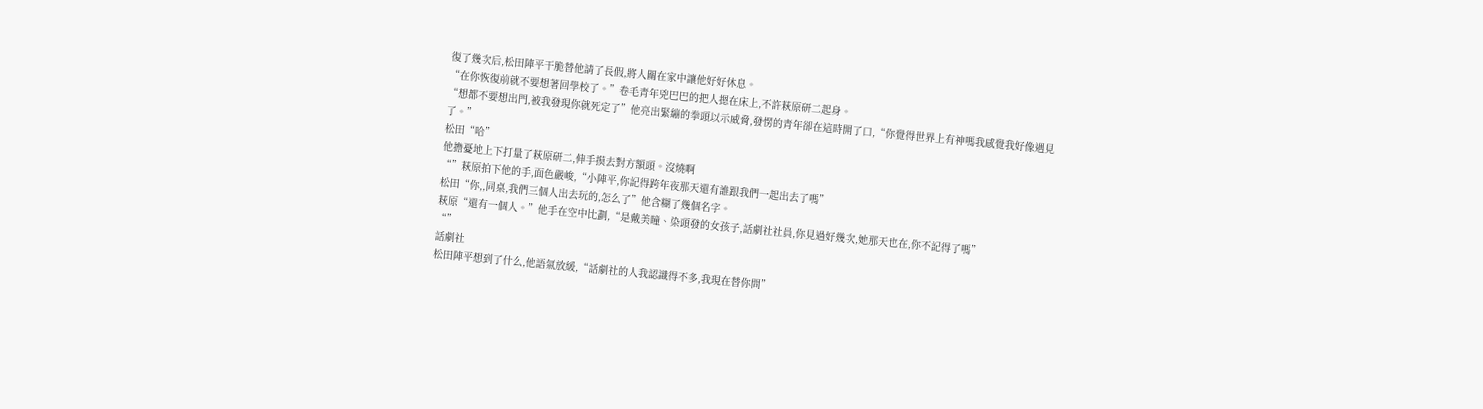復了幾次后,松田陣平干脆替他請了長假,將人關在家中讓他好好休息。
“在你恢復前就不要想著回學校了。”卷毛青年兇巴巴的把人摁在床上,不許萩原研二起身。
“想都不要想出門,被我發現你就死定了”他亮出緊繃的拳頭以示威脅,發愣的青年卻在這時開了口,“你覺得世界上有神嗎我感覺我好像遇見了。”
松田“哈”
他擔憂地上下打量了萩原研二,伸手摸去對方額頭。沒燒啊
“”萩原拍下他的手,面色嚴峻,“小陣平,你記得跨年夜那天還有誰跟我們一起出去了嗎”
松田“你,,同桌,我們三個人出去玩的,怎么了”他含糊了幾個名字。
萩原“還有一個人。”他手在空中比劃,“是戴美瞳、染頭發的女孩子,話劇社社員,你見過好幾次,她那天也在,你不記得了嗎”
“”
話劇社
松田陣平想到了什么,他語氣放緩,“話劇社的人我認識得不多,我現在替你問”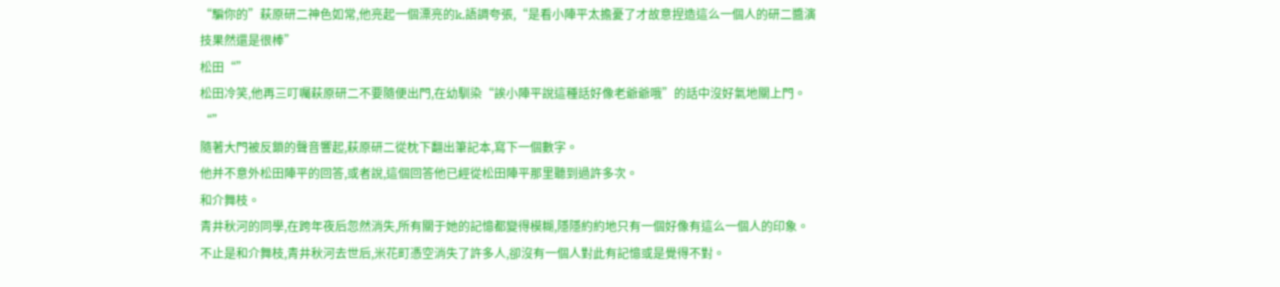“騙你的”萩原研二神色如常,他亮起一個漂亮的k,語調夸張,“是看小陣平太擔憂了才故意捏造這么一個人的研二醬演技果然還是很棒”
松田“”
松田冷笑,他再三叮囑萩原研二不要隨便出門,在幼馴染“誒小陣平說這種話好像老爺爺哦”的話中沒好氣地關上門。
“”
隨著大門被反鎖的聲音響起,萩原研二從枕下翻出筆記本,寫下一個數字。
他并不意外松田陣平的回答,或者說,這個回答他已經從松田陣平那里聽到過許多次。
和介舞枝。
青井秋河的同學,在跨年夜后忽然消失,所有關于她的記憶都變得模糊,隱隱約約地只有一個好像有這么一個人的印象。
不止是和介舞枝,青井秋河去世后,米花町憑空消失了許多人,卻沒有一個人對此有記憶或是覺得不對。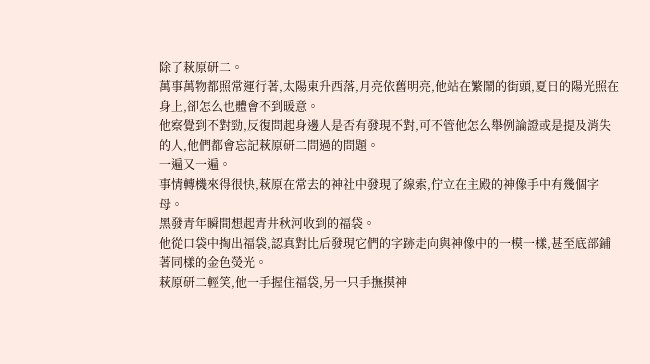除了萩原研二。
萬事萬物都照常運行著,太陽東升西落,月亮依舊明亮,他站在繁鬧的街頭,夏日的陽光照在身上,卻怎么也體會不到暖意。
他察覺到不對勁,反復問起身邊人是否有發現不對,可不管他怎么舉例論證或是提及消失的人,他們都會忘記萩原研二問過的問題。
一遍又一遍。
事情轉機來得很快,萩原在常去的神社中發現了線索,佇立在主殿的神像手中有幾個字母。
黑發青年瞬間想起青井秋河收到的福袋。
他從口袋中掏出福袋,認真對比后發現它們的字跡走向與神像中的一模一樣,甚至底部鋪著同樣的金色熒光。
萩原研二輕笑,他一手握住福袋,另一只手撫摸神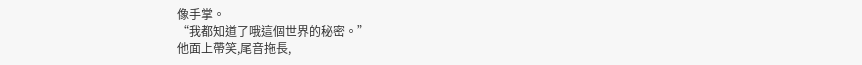像手掌。
“我都知道了哦這個世界的秘密。”
他面上帶笑,尾音拖長,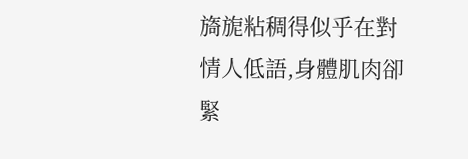旖旎粘稠得似乎在對情人低語,身體肌肉卻緊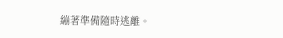繃著準備隨時逃離。